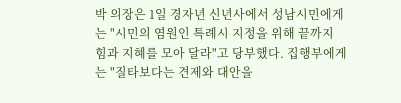박 의장은 1일 경자년 신년사에서 성남시민에게는 "시민의 염원인 특례시 지정을 위해 끝까지 힘과 지혜를 모아 달라"고 당부했다. 집행부에게는 "질타보다는 견제와 대안을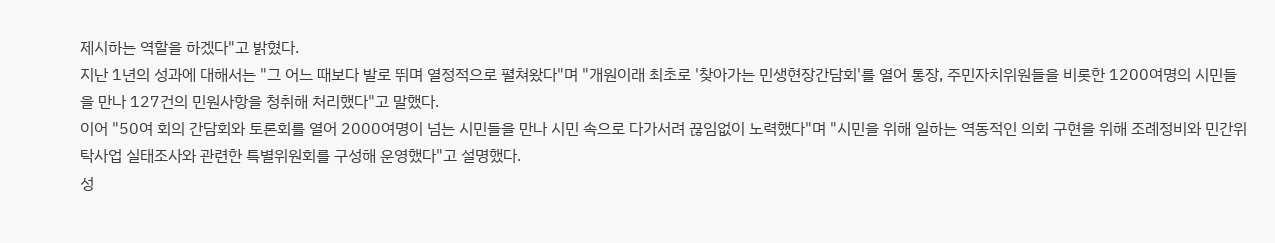제시하는 역할을 하겠다"고 밝혔다.
지난 1년의 성과에 대해서는 "그 어느 때보다 발로 뛰며 열정적으로 펼쳐왔다"며 "개원이래 최초로 '찾아가는 민생현장간담회'를 열어 통장, 주민자치위원들을 비롯한 1200여명의 시민들을 만나 127건의 민원사항을 청취해 처리했다"고 말했다.
이어 "50여 회의 간담회와 토론회를 열어 2000여명이 넘는 시민들을 만나 시민 속으로 다가서려 끊임없이 노력했다"며 "시민을 위해 일하는 역동적인 의회 구현을 위해 조례정비와 민간위탁사업 실태조사와 관련한 특별위원회를 구성해 운영했다"고 설명했다.
성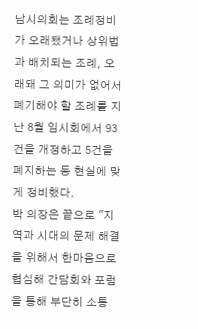남시의회는 조례정비가 오래됐거나 상위법과 배치되는 조례, 오래돼 그 의미가 없어서 폐기해야 할 조례를 지난 8월 임시회에서 93건을 개정하고 5건을 폐지하는 등 현실에 맞게 정비했다.
박 의장은 끝으로 "지역과 시대의 문제 해결을 위해서 한마음으로 협심해 간담회와 포럼을 통해 부단히 소통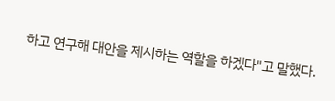하고 연구해 대안을 제시하는 역할을 하겠다"고 말했다.